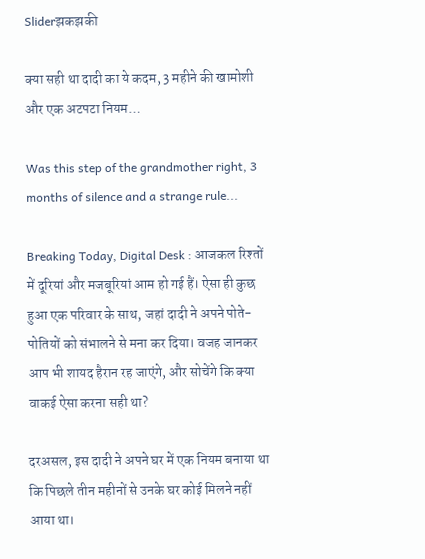Sliderझकझकी

क्या सही था दादी का ये कदम, 3 महीने की खामोशी और एक अटपटा नियम…

Was this step of the grandmother right, 3 months of silence and a strange rule...

Breaking Today, Digital Desk : आजकल रिश्तों में दूरियां और मजबूरियां आम हो गई हैं। ऐसा ही कुछ हुआ एक परिवार के साथ, जहां दादी ने अपने पोते-पोतियों को संभालने से मना कर दिया। वजह जानकर आप भी शायद हैरान रह जाएंगे, और सोचेंगे कि क्या वाकई ऐसा करना सही था?

दरअसल, इस दादी ने अपने घर में एक नियम बनाया था कि पिछले तीन महीनों से उनके घर कोई मिलने नहीं आया था।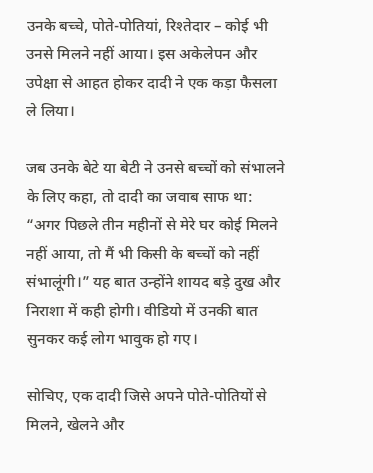उनके बच्चे, पोते-पोतियां, रिश्तेदार – कोई भी उनसे मिलने नहीं आया। इस अकेलेपन और उपेक्षा से आहत होकर दादी ने एक कड़ा फैसला ले लिया।

जब उनके बेटे या बेटी ने उनसे बच्चों को संभालने के लिए कहा, तो दादी का जवाब साफ था: “अगर पिछले तीन महीनों से मेरे घर कोई मिलने नहीं आया, तो मैं भी किसी के बच्चों को नहीं संभालूंगी।” यह बात उन्होंने शायद बड़े दुख और निराशा में कही होगी। वीडियो में उनकी बात सुनकर कई लोग भावुक हो गए।

सोचिए, एक दादी जिसे अपने पोते-पोतियों से मिलने, खेलने और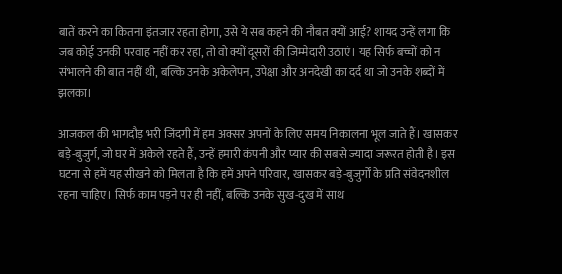बातें करने का कितना इंतजार रहता होगा, उसे ये सब कहने की नौबत क्यों आई? शायद उन्हें लगा कि जब कोई उनकी परवाह नहीं कर रहा, तो वो क्यों दूसरों की जिम्मेदारी उठाएं। यह सिर्फ बच्चों को न संभालने की बात नहीं थी, बल्कि उनके अकेलेपन, उपेक्षा और अनदेखी का दर्द था जो उनके शब्दों में झलका।

आजकल की भागदौड़ भरी जिंदगी में हम अक्सर अपनों के लिए समय निकालना भूल जाते हैं। खासकर बड़े-बुजुर्ग, जो घर में अकेले रहते हैं, उन्हें हमारी कंपनी और प्यार की सबसे ज्यादा जरूरत होती है। इस घटना से हमें यह सीखने को मिलता है कि हमें अपने परिवार, खासकर बड़े-बुजुर्गों के प्रति संवेदनशील रहना चाहिए। सिर्फ काम पड़ने पर ही नहीं, बल्कि उनके सुख-दुख में साथ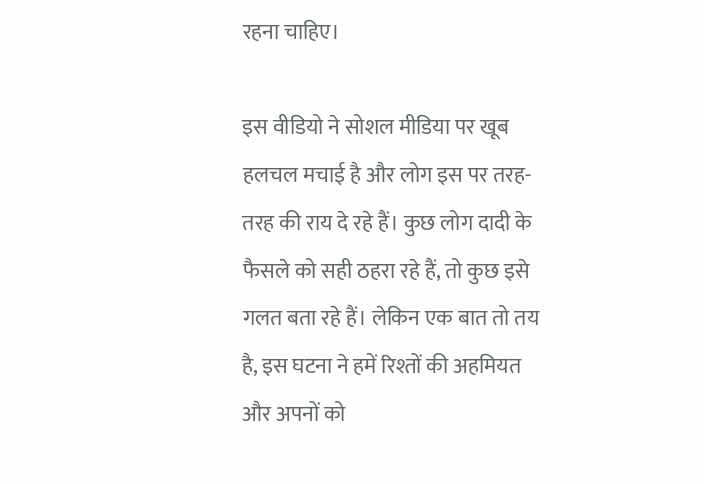रहना चाहिए।

इस वीडियो ने सोशल मीडिया पर खूब हलचल मचाई है और लोग इस पर तरह-तरह की राय दे रहे हैं। कुछ लोग दादी के फैसले को सही ठहरा रहे हैं, तो कुछ इसे गलत बता रहे हैं। लेकिन एक बात तो तय है, इस घटना ने हमें रिश्तों की अहमियत और अपनों को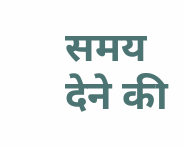समय देने की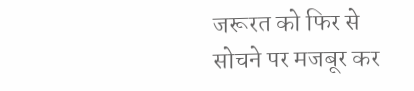जरूरत को फिर से सोचने पर मजबूर कर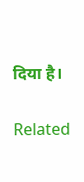दिया है।

Related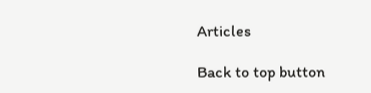Articles

Back to top button